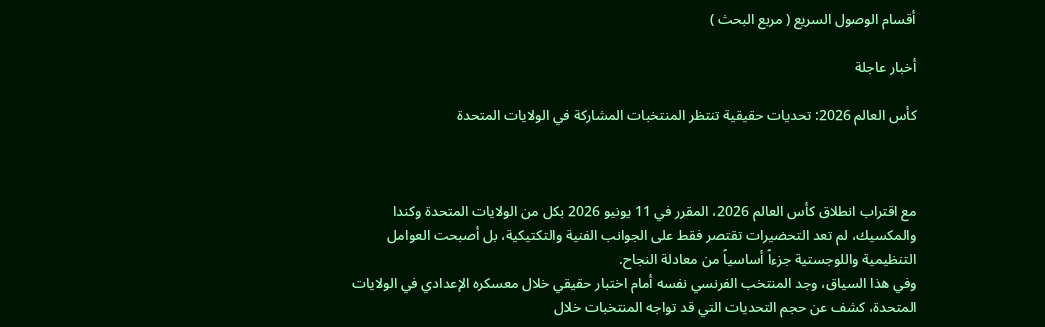أقسام الوصول السريع ( مربع البحث )

أخبار عاجلة

كأس العالم 2026: تحديات حقيقية تنتظر المنتخبات المشاركة في الولايات المتحدة



مع اقتراب انطلاق كأس العالم 2026، المقرر في 11 يونيو 2026 بكل من الولايات المتحدة وكندا والمكسيك، لم تعد التحضيرات تقتصر فقط على الجوانب الفنية والتكتيكية، بل أصبحت العوامل التنظيمية واللوجستية جزءاً أساسياً من معادلة النجاح.
وفي هذا السياق، وجد المنتخب الفرنسي نفسه أمام اختبار حقيقي خلال معسكره الإعدادي في الولايات المتحدة، كشف عن حجم التحديات التي قد تواجه المنتخبات خلال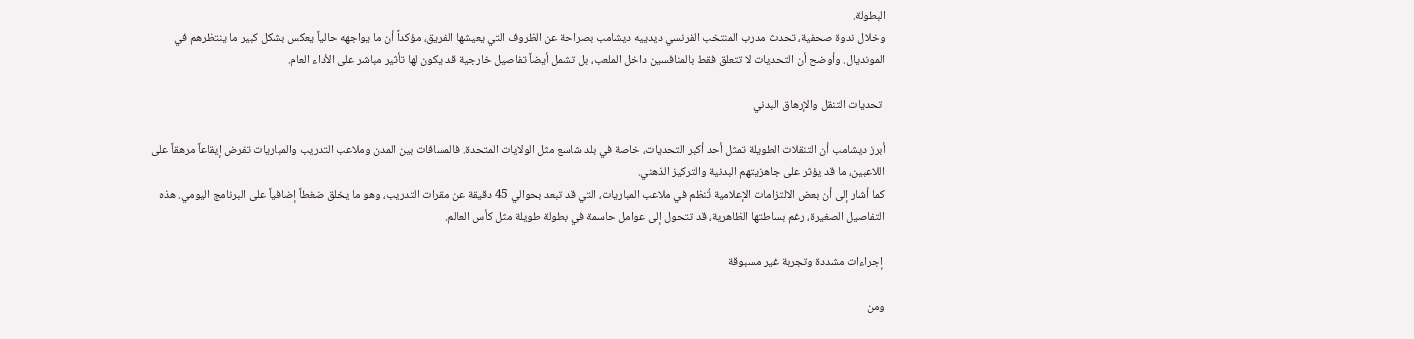البطولة.
وخلال ندوة صحفية، تحدث مدرب المنتخب الفرنسي ديدييه ديشامب بصراحة عن الظروف التي يعيشها الفريق، مؤكداً أن ما يواجهه حالياً يعكس بشكل كبير ما ينتظرهم في المونديال. وأوضح أن التحديات لا تتعلق فقط بالمنافسين داخل الملعب، بل تشمل أيضاً تفاصيل خارجية قد يكون لها تأثير مباشر على الأداء العام.

 تحديات التنقل والإرهاق البدني

أبرز ديشامب أن التنقلات الطويلة تمثل أحد أكبر التحديات، خاصة في بلد شاسع مثل الولايات المتحدة. فالمسافات بين المدن وملاعب التدريب والمباريات تفرض إيقاعاً مرهقاً على اللاعبين، ما قد يؤثر على جاهزيتهم البدنية والتركيز الذهني.
كما أشار إلى أن بعض الالتزامات الإعلامية تُنظم في ملاعب المباريات، التي قد تبعد بحوالي 45 دقيقة عن مقرات التدريب، وهو ما يخلق ضغطاً إضافياً على البرنامج اليومي. هذه التفاصيل الصغيرة، رغم بساطتها الظاهرية، قد تتحول إلى عوامل حاسمة في بطولة طويلة مثل كأس العالم.

 إجراءات مشددة وتجربة غير مسبوقة

ومن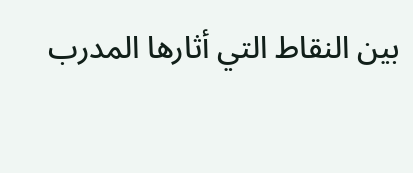بين النقاط التي أثارها المدرب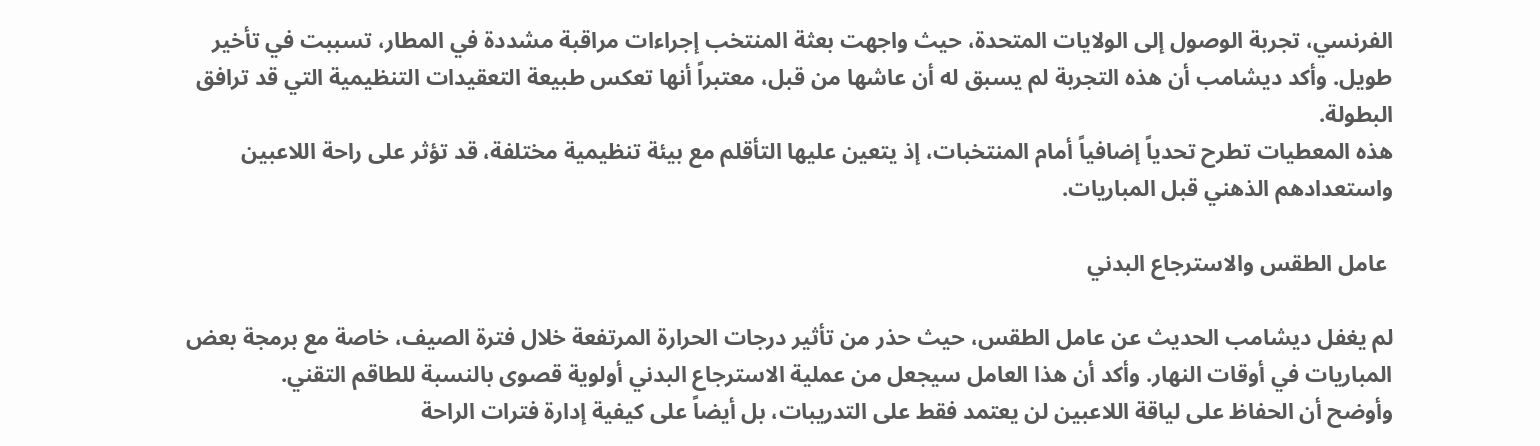الفرنسي، تجربة الوصول إلى الولايات المتحدة، حيث واجهت بعثة المنتخب إجراءات مراقبة مشددة في المطار، تسببت في تأخير طويل. وأكد ديشامب أن هذه التجربة لم يسبق له أن عاشها من قبل، معتبراً أنها تعكس طبيعة التعقيدات التنظيمية التي قد ترافق البطولة.
هذه المعطيات تطرح تحدياً إضافياً أمام المنتخبات، إذ يتعين عليها التأقلم مع بيئة تنظيمية مختلفة، قد تؤثر على راحة اللاعبين واستعدادهم الذهني قبل المباريات.

 عامل الطقس والاسترجاع البدني

لم يغفل ديشامب الحديث عن عامل الطقس، حيث حذر من تأثير درجات الحرارة المرتفعة خلال فترة الصيف، خاصة مع برمجة بعض المباريات في أوقات النهار. وأكد أن هذا العامل سيجعل من عملية الاسترجاع البدني أولوية قصوى بالنسبة للطاقم التقني.
وأوضح أن الحفاظ على لياقة اللاعبين لن يعتمد فقط على التدريبات، بل أيضاً على كيفية إدارة فترات الراحة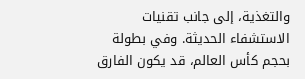والتغذية، إلى جانب تقنيات الاستشفاء الحديثة. وفي بطولة بحجم كأس العالم، قد يكون الفارق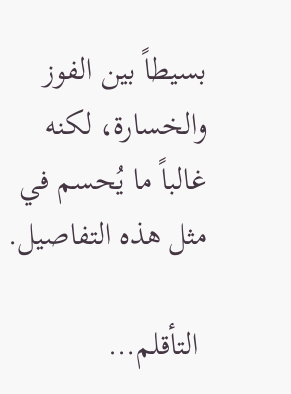بسيطاً بين الفوز والخسارة، لكنه غالباً ما يُحسم في مثل هذه التفاصيل.

 التأقلم…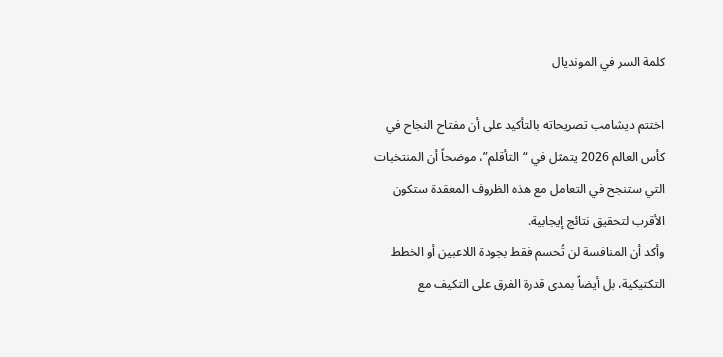كلمة السر في المونديال

اختتم ديشامب تصريحاته بالتأكيد على أن مفتاح النجاح في كأس العالم 2026 يتمثل في “التأقلم”، موضحاً أن المنتخبات التي ستنجح في التعامل مع هذه الظروف المعقدة ستكون الأقرب لتحقيق نتائج إيجابية.
وأكد أن المنافسة لن تُحسم فقط بجودة اللاعبين أو الخطط التكتيكية، بل أيضاً بمدى قدرة الفرق على التكيف مع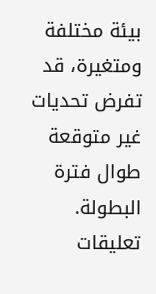بيئة مختلفة ومتغيرة، قد تفرض تحديات غير متوقعة طوال فترة البطولة.
تعليقات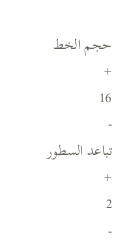حجم الخط
+
16
-
تباعد السطور
+
2
-